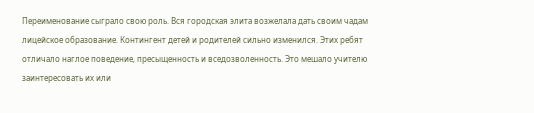Переименование сыграло свою роль. Вся городская элита возжелала дать своим чадам лицейское образование. Контингент детей и родителей сильно изменился. Этих ребят отличало наглое поведение, пресыщенность и вседозволенность. Это мешало учителю заинтересовать их или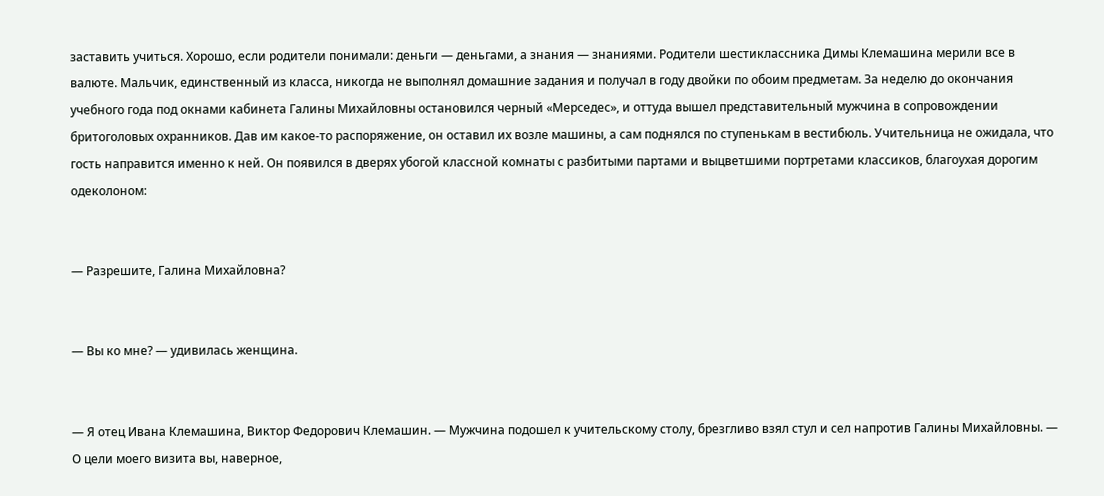заставить учиться. Хорошо, если родители понимали: деньги — деньгами, а знания — знаниями. Родители шестиклассника Димы Клемашина мерили все в валюте. Мальчик, единственный из класса, никогда не выполнял домашние задания и получал в году двойки по обоим предметам. За неделю до окончания учебного года под окнами кабинета Галины Михайловны остановился черный «Мерседес», и оттуда вышел представительный мужчина в сопровождении бритоголовых охранников. Дав им какое-то распоряжение, он оставил их возле машины, а сам поднялся по ступенькам в вестибюль. Учительница не ожидала, что гость направится именно к ней. Он появился в дверях убогой классной комнаты с разбитыми партами и выцветшими портретами классиков, благоухая дорогим одеколоном:


— Разрешите, Галина Михайловна?


— Вы ко мне? — удивилась женщина.


— Я отец Ивана Клемашина, Виктор Федорович Клемашин. — Мужчина подошел к учительскому столу, брезгливо взял стул и сел напротив Галины Михайловны. — О цели моего визита вы, наверное,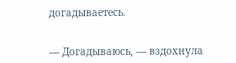догадываетесь.


— Догадываюсь, — вздохнула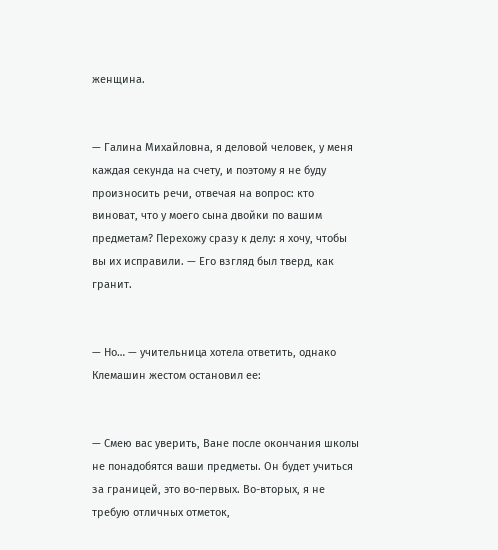женщина.


— Галина Михайловна, я деловой человек, у меня каждая секунда на счету, и поэтому я не буду произносить речи, отвечая на вопрос: кто виноват, что у моего сына двойки по вашим предметам? Перехожу сразу к делу: я хочу, чтобы вы их исправили. — Его взгляд был тверд, как гранит.


— Но… — учительница хотела ответить, однако Клемашин жестом остановил ее:


— Смею вас уверить, Ване после окончания школы не понадобятся ваши предметы. Он будет учиться за границей, это во-первых. Во-вторых, я не требую отличных отметок,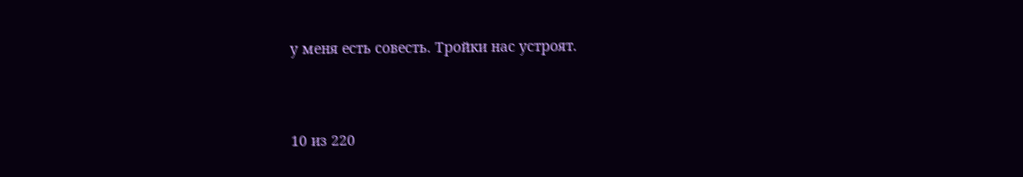у меня есть совесть. Тройки нас устроят.



10 из 220